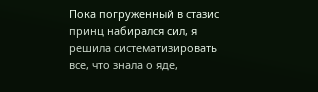Пока погруженный в стазис принц набирался сил, я решила систематизировать все, что знала о яде,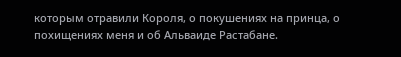которым отравили Короля, о покушениях на принца, о похищениях меня и об Альваиде Растабане.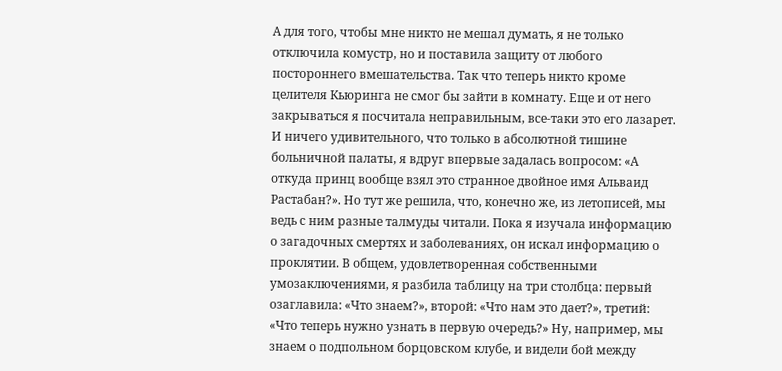А для того, чтобы мне никто не мешал думать, я не только отключила комустр, но и поставила защиту от любого постороннего вмешательства. Так что теперь никто кроме целителя Кьюринга не смог бы зайти в комнату. Еще и от него закрываться я посчитала неправильным, все-таки это его лазарет. И ничего удивительного, что только в абсолютной тишине больничной палаты, я вдруг впервые задалась вопросом: «А откуда принц вообще взял это странное двойное имя Альваид Растабан?». Но тут же решила, что, конечно же, из летописей, мы ведь с ним разные талмуды читали. Пока я изучала информацию о загадочных смертях и заболеваниях, он искал информацию о проклятии. В общем, удовлетворенная собственными умозаключениями, я разбила таблицу на три столбца: первый озаглавила: «Что знаем?», второй: «Что нам это дает?», третий: «Что теперь нужно узнать в первую очередь?» Ну, например, мы знаем о подпольном борцовском клубе, и видели бой между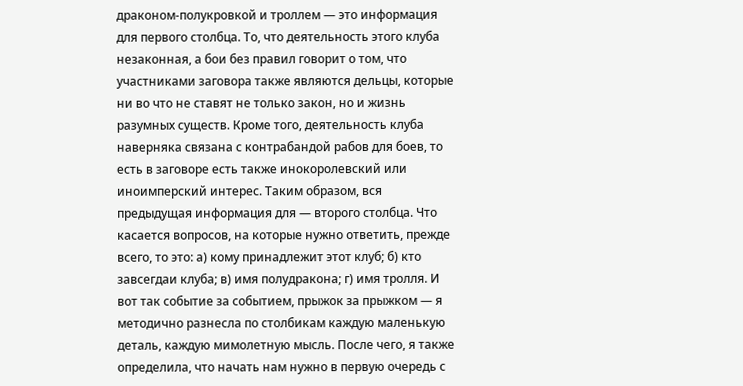драконом-полукровкой и троллем — это информация для первого столбца. То, что деятельность этого клуба незаконная, а бои без правил говорит о том, что участниками заговора также являются дельцы, которые ни во что не ставят не только закон, но и жизнь разумных существ. Кроме того, деятельность клуба наверняка связана с контрабандой рабов для боев, то есть в заговоре есть также инокоролевский или иноимперский интерес. Таким образом, вся предыдущая информация для — второго столбца. Что касается вопросов, на которые нужно ответить, прежде всего, то это: а) кому принадлежит этот клуб; б) кто завсегдаи клуба; в) имя полудракона; г) имя тролля. И вот так событие за событием, прыжок за прыжком — я методично разнесла по столбикам каждую маленькую деталь, каждую мимолетную мысль. После чего, я также определила, что начать нам нужно в первую очередь с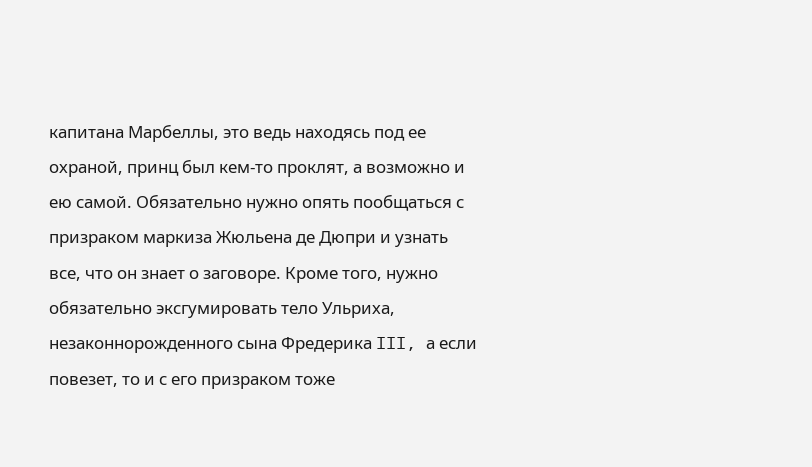капитана Марбеллы, это ведь находясь под ее охраной, принц был кем-то проклят, а возможно и ею самой. Обязательно нужно опять пообщаться с призраком маркиза Жюльена де Дюпри и узнать все, что он знает о заговоре. Кроме того, нужно обязательно эксгумировать тело Ульриха, незаконнорожденного сына Фредерика III, а если повезет, то и с его призраком тоже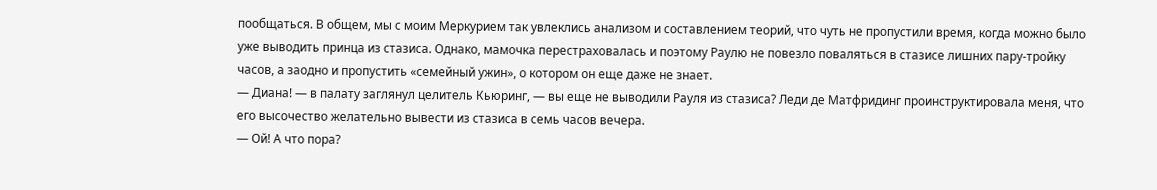пообщаться. В общем, мы с моим Меркурием так увлеклись анализом и составлением теорий, что чуть не пропустили время, когда можно было уже выводить принца из стазиса. Однако, мамочка перестраховалась и поэтому Раулю не повезло поваляться в стазисе лишних пару-тройку часов, а заодно и пропустить «семейный ужин», о котором он еще даже не знает.
— Диана! — в палату заглянул целитель Кьюринг, — вы еще не выводили Рауля из стазиса? Леди де Матфридинг проинструктировала меня, что его высочество желательно вывести из стазиса в семь часов вечера.
— Ой! А что пора?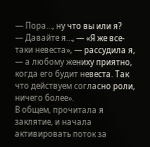— Пора…, ну что вы или я?
— Давайте я…, — «Я же все-таки невеста», — рассудила я, — а любому жениху приятно, когда его будит невеста. Так что действуем согласно роли, ничего более».
В общем, прочитала я заклятие, и начала активировать поток за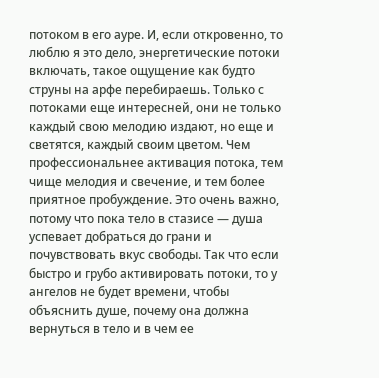потоком в его ауре. И, если откровенно, то люблю я это дело, энергетические потоки включать, такое ощущение как будто струны на арфе перебираешь. Только с потоками еще интересней, они не только каждый свою мелодию издают, но еще и светятся, каждый своим цветом. Чем профессиональнее активация потока, тем чище мелодия и свечение, и тем более приятное пробуждение. Это очень важно, потому что пока тело в стазисе — душа успевает добраться до грани и почувствовать вкус свободы. Так что если быстро и грубо активировать потоки, то у ангелов не будет времени, чтобы объяснить душе, почему она должна вернуться в тело и в чем ее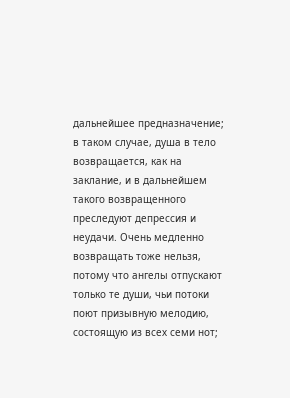дальнейшее предназначение; в таком случае, душа в тело возвращается, как на заклание, и в дальнейшем такого возвращенного преследуют депрессия и неудачи. Очень медленно возвращать тоже нельзя, потому что ангелы отпускают только те души, чьи потоки поют призывную мелодию, состоящую из всех семи нот;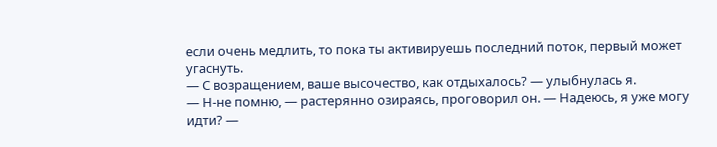если очень медлить, то пока ты активируешь последний поток, первый может угаснуть.
— С возращением, ваше высочество, как отдыхалось? — улыбнулась я.
— Н-не помню, — растерянно озираясь, проговорил он. — Надеюсь, я уже могу идти? —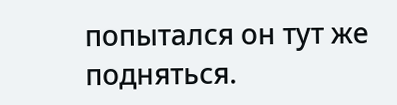попытался он тут же подняться.